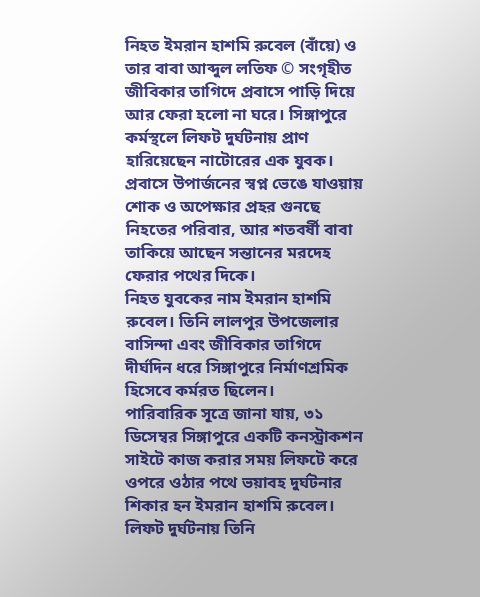নিহত ইমরান হাশমি রুবেল (বাঁয়ে) ও তার বাবা আব্দুল লতিফ © সংগৃহীত
জীবিকার তাগিদে প্রবাসে পাড়ি দিয়ে আর ফেরা হলো না ঘরে। সিঙ্গাপুরে কর্মস্থলে লিফট দুর্ঘটনায় প্রাণ হারিয়েছেন নাটোরের এক যুবক। প্রবাসে উপার্জনের স্বপ্ন ভেঙে যাওয়ায় শোক ও অপেক্ষার প্রহর গুনছে নিহতের পরিবার, আর শতবর্ষী বাবা তাকিয়ে আছেন সন্তানের মরদেহ ফেরার পথের দিকে।
নিহত যুবকের নাম ইমরান হাশমি রুবেল। তিনি লালপুর উপজেলার বাসিন্দা এবং জীবিকার তাগিদে দীর্ঘদিন ধরে সিঙ্গাপুরে নির্মাণশ্রমিক হিসেবে কর্মরত ছিলেন।
পারিবারিক সূত্রে জানা যায়, ৩১ ডিসেম্বর সিঙ্গাপুরে একটি কনস্ট্রাকশন সাইটে কাজ করার সময় লিফটে করে ওপরে ওঠার পথে ভয়াবহ দুর্ঘটনার শিকার হন ইমরান হাশমি রুবেল। লিফট দুর্ঘটনায় তিনি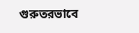গুরুতরভাবে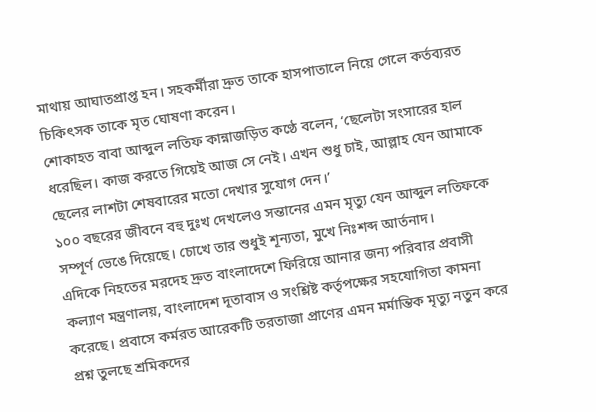মাথায় আঘাতপ্রাপ্ত হন। সহকর্মীরা দ্রুত তাকে হাসপাতালে নিয়ে গেলে কর্তব্যরত চিকিৎসক তাকে মৃত ঘোষণা করেন।
শোকাহত বাবা আব্দুল লতিফ কান্নাজড়িত কণ্ঠে বলেন, ‘ছেলেটা সংসারের হাল ধরেছিল। কাজ করতে গিয়েই আজ সে নেই। এখন শুধু চাই, আল্লাহ যেন আমাকে ছেলের লাশটা শেষবারের মতো দেখার সুযোগ দেন।’
১০০ বছরের জীবনে বহু দুঃখ দেখলেও সন্তানের এমন মৃত্যু যেন আব্দুল লতিফকে সম্পূর্ণ ভেঙে দিয়েছে। চোখে তার শুধুই শূন্যতা, মুখে নিঃশব্দ আর্তনাদ।
এদিকে নিহতের মরদেহ দ্রুত বাংলাদেশে ফিরিয়ে আনার জন্য পরিবার প্রবাসী কল্যাণ মন্ত্রণালয়, বাংলাদেশ দূতাবাস ও সংশ্লিষ্ট কর্তৃপক্ষের সহযোগিতা কামনা করেছে। প্রবাসে কর্মরত আরেকটি তরতাজা প্রাণের এমন মর্মান্তিক মৃত্যু নতুন করে প্রশ্ন তুলছে শ্রমিকদের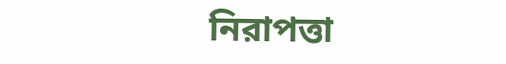নিরাপত্তা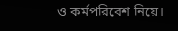ও কর্মপরিবেশ নিয়ে।